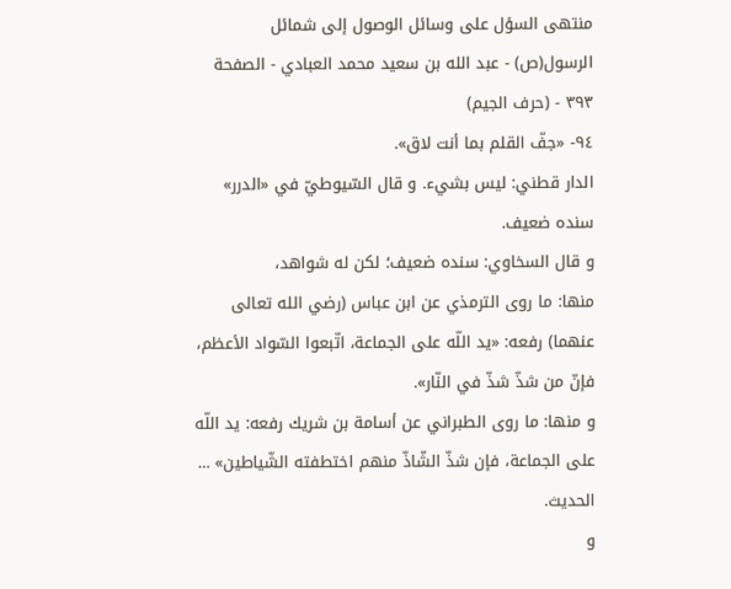منتهى السؤل على وسائل الوصول إلى شمائل الرسول(ص) - عبد الله بن سعيد محمد العبادي - الصفحة ٣٩٣ - (حرف الجيم)
٩٤- «جفّ القلم بما أنت لاق».
الدار قطني: ليس بشيء. و قال السّيوطيّ في «الدرر» سنده ضعيف.
و قال السخاوي: سنده ضعيف؛ لكن له شواهد،
منها: ما روى الترمذي عن ابن عباس (رضي الله تعالى عنهما) رفعه: «يد اللّه على الجماعة، اتّبعوا السّواد الأعظم، فإنّ من شذّ شذّ في النّار».
و منها: ما روى الطبراني عن أسامة بن شريك رفعه: يد اللّه على الجماعة، فإن شذّ الشّاذّ منهم اختطفته الشّياطين» ... الحديث.
و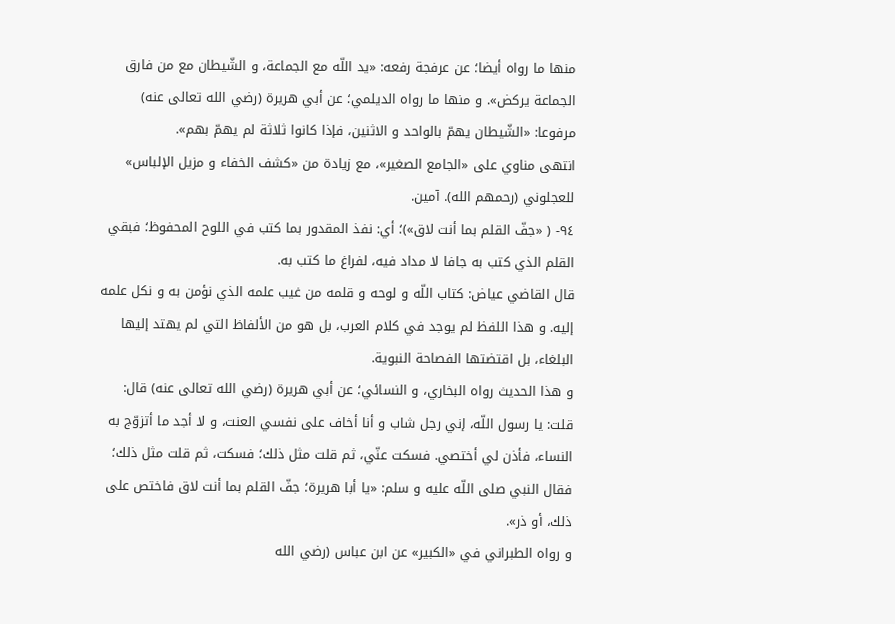منها ما رواه أيضا؛ عن عرفجة رفعه: «يد اللّه مع الجماعة، و الشّيطان مع من فارق الجماعة يركض». و منها ما رواه الديلمي؛ عن أبي هريرة (رضي الله تعالى عنه) مرفوعا: «الشّيطان يهمّ بالواحد و الاثنين، فإذا كانوا ثلاثة لم يهمّ بهم».
انتهى مناوي على «الجامع الصغير»، مع زيادة من «كشف الخفاء و مزيل الإلباس» للعجلوني (رحمهم الله). آمين.
٩٤- ( «جفّ القلم بما أنت لاق»)؛ أي: نفذ المقدور بما كتب في اللوح المحفوظ؛ فبقي القلم الذي كتب به جافا لا مداد فيه، لفراغ ما كتب به.
قال القاضي عياض: كتاب اللّه و لوحه و قلمه من غيب علمه الذي نؤمن به و نكل علمه إليه. و هذا اللفظ لم يوجد في كلام العرب، بل هو من الألفاظ التي لم يهتد إليها البلغاء، بل اقتضتها الفصاحة النبوية.
و هذا الحديث رواه البخاري، و النسائي؛ عن أبي هريرة (رضي الله تعالى عنه) قال: قلت: يا رسول اللّه، إني رجل شاب و أنا أخاف على نفسي العنت، و لا أجد ما أتزوّج به النساء، فأذن لي أختصي. فسكت عنّي، ثم قلت مثل ذلك؛ فسكت، ثم قلت مثل ذلك؛ فقال النبي صلى اللّه عليه و سلم: «يا أبا هريرة؛ جفّ القلم بما أنت لاق فاختص على ذلك، أو ذر».
و رواه الطبراني في «الكبير» عن ابن عباس (رضي الله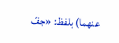عنهما) بلفظ: «جفّ